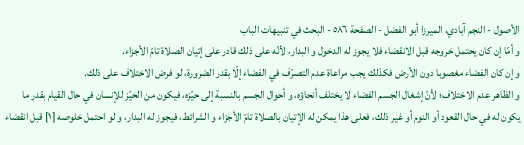الأصول - النجم آبادي، الميرزا أبو الفضل - الصفحة ٥٨٦ - البحث في تنبيهات الباب
و أمّا إن كان يحتمل خروجه قبل الانقضاء فلا يجوز له الدخول و البدار، لأنّه على ذلك قادر على إتيان الصلاة تامّ الأجزاء.
و إن كان الفضاء مغصوبا دون الأرض فكذلك يجب مراعاة عدم التصرّف في الفضاء إلّا بقدر الضرورة، لو فرض الاختلاف على ذلك.
و الظاهر عدم الاختلاف؛ لأنّ إشغال الجسم الفضاء لا يختلف أنحاؤه، و أحوال الجسم بالنسبة إلى حيّزه، فيكون من الحيّز للإنسان في حال القيام بقدر ما يكون له في حال القعود أو النوم أو غير ذلك، فعلى هذا يمكن له الإتيان بالصلاة تامّ الأجزاء و الشرائط، فيجوز له البدار، و لو احتمل خلوصه [١] قبل انقضاء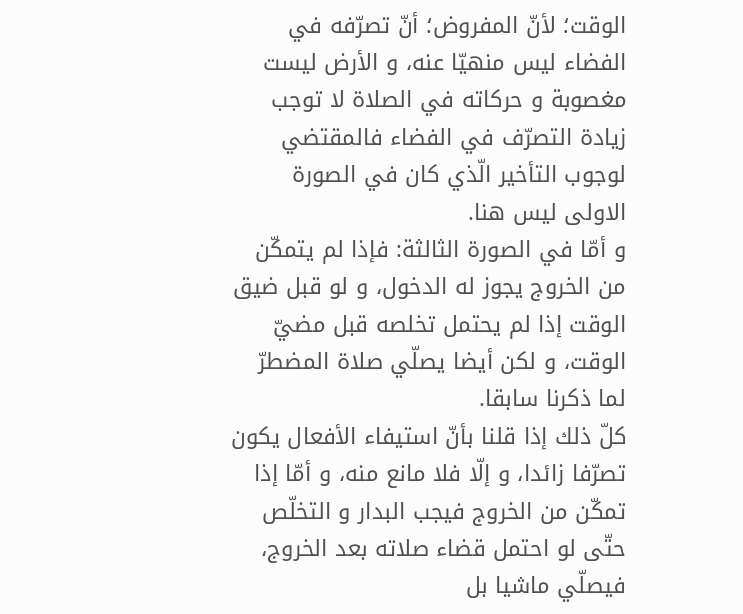الوقت؛ لأنّ المفروض؛ أنّ تصرّفه في الفضاء ليس منهيّا عنه، و الأرض ليست مغصوبة و حركاته في الصلاة لا توجب زيادة التصرّف في الفضاء فالمقتضي لوجوب التأخير الّذي كان في الصورة الاولى ليس هنا.
و أمّا في الصورة الثالثة: فإذا لم يتمكّن من الخروج يجوز له الدخول، و لو قبل ضيق الوقت إذا لم يحتمل تخلصه قبل مضيّ الوقت، و لكن أيضا يصلّي صلاة المضطرّ لما ذكرنا سابقا.
كلّ ذلك إذا قلنا بأنّ استيفاء الأفعال يكون تصرّفا زائدا، و إلّا فلا مانع منه، و أمّا إذا تمكّن من الخروج فيجب البدار و التخلّص حتّى لو احتمل قضاء صلاته بعد الخروج، فيصلّي ماشيا بل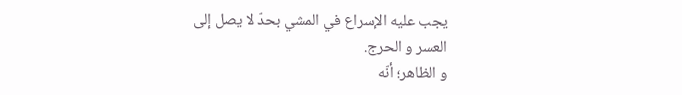يجب عليه الإسراع في المشي بحدّ لا يصل إلى العسر و الحرج.
و الظاهر؛ أنّه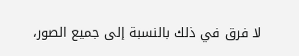لا فرق في ذلك بالنسبة إلى جميع الصور،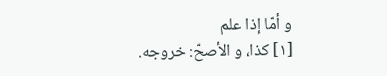و أمّا إذا علم
[١] كذا، و الأصحّ: خروجه.